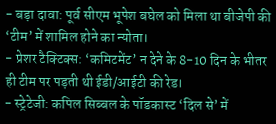- बड़ा दावा: पूर्व सीएम भूपेश बघेल को मिला था बीजेपी की ‘टीम’ में शामिल होने का न्योता।
- प्रेशर टैक्टिक्स: ‘कमिटमेंट’ न देने के 8-10 दिन के भीतर ही टीम पर पड़ती थी ईडी/आईटी की रेड।
- स्ट्रेटेजी: कपिल सिब्बल के पॉडकास्ट ‘दिल से’ में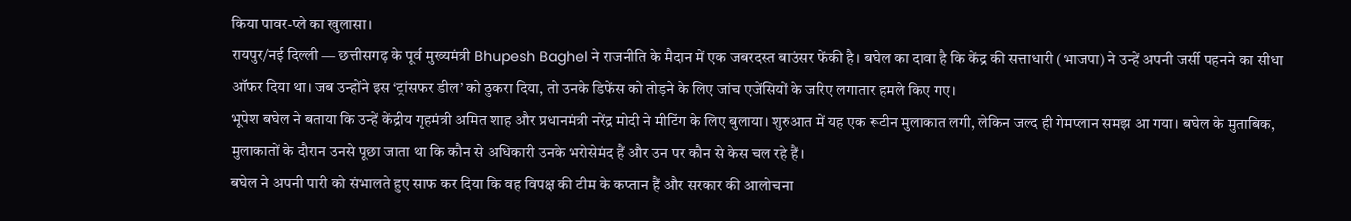किया पावर-प्ले का खुलासा।
रायपुर/नई दिल्ली — छत्तीसगढ़ के पूर्व मुख्यमंत्री Bhupesh Baghel ने राजनीति के मैदान में एक जबरदस्त बाउंसर फेंकी है। बघेल का दावा है कि केंद्र की सत्ताधारी (भाजपा) ने उन्हें अपनी जर्सी पहनने का सीधा ऑफर दिया था। जब उन्होंने इस ‘ट्रांसफर डील’ को ठुकरा दिया, तो उनके डिफेंस को तोड़ने के लिए जांच एजेंसियों के जरिए लगातार हमले किए गए।
भूपेश बघेल ने बताया कि उन्हें केंद्रीय गृहमंत्री अमित शाह और प्रधानमंत्री नरेंद्र मोदी ने मीटिंग के लिए बुलाया। शुरुआत में यह एक रूटीन मुलाकात लगी, लेकिन जल्द ही गेमप्लान समझ आ गया। बघेल के मुताबिक, मुलाकातों के दौरान उनसे पूछा जाता था कि कौन से अधिकारी उनके भरोसेमंद हैं और उन पर कौन से केस चल रहे हैं।
बघेल ने अपनी पारी को संभालते हुए साफ कर दिया कि वह विपक्ष की टीम के कप्तान हैं और सरकार की आलोचना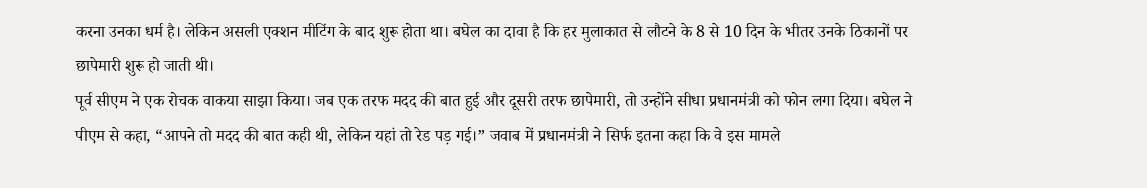करना उनका धर्म है। लेकिन असली एक्शन मीटिंग के बाद शुरू होता था। बघेल का दावा है कि हर मुलाकात से लौटने के 8 से 10 दिन के भीतर उनके ठिकानों पर छापेमारी शुरू हो जाती थी।
पूर्व सीएम ने एक रोचक वाकया साझा किया। जब एक तरफ मदद की बात हुई और दूसरी तरफ छापेमारी, तो उन्होंने सीधा प्रधानमंत्री को फोन लगा दिया। बघेल ने पीएम से कहा, “आपने तो मदद की बात कही थी, लेकिन यहां तो रेड पड़ गई।” जवाब में प्रधानमंत्री ने सिर्फ इतना कहा कि वे इस मामले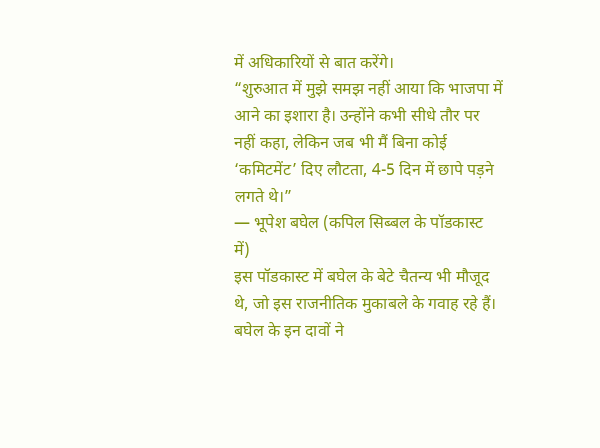में अधिकारियों से बात करेंगे।
“शुरुआत में मुझे समझ नहीं आया कि भाजपा में आने का इशारा है। उन्होंने कभी सीधे तौर पर नहीं कहा, लेकिन जब भी मैं बिना कोई ‘कमिटमेंट’ दिए लौटता, 4-5 दिन में छापे पड़ने लगते थे।”
— भूपेश बघेल (कपिल सिब्बल के पॉडकास्ट में)
इस पॉडकास्ट में बघेल के बेटे चैतन्य भी मौजूद थे, जो इस राजनीतिक मुकाबले के गवाह रहे हैं। बघेल के इन दावों ने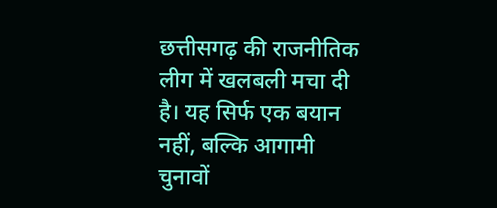छत्तीसगढ़ की राजनीतिक लीग में खलबली मचा दी है। यह सिर्फ एक बयान नहीं, बल्कि आगामी चुनावों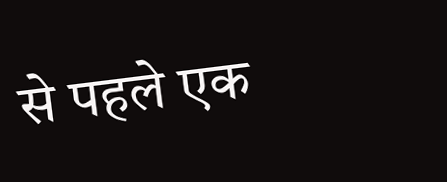से पहले एक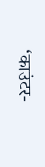‘काउंटर-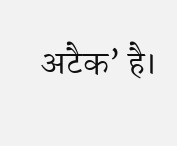अटैक’ है।